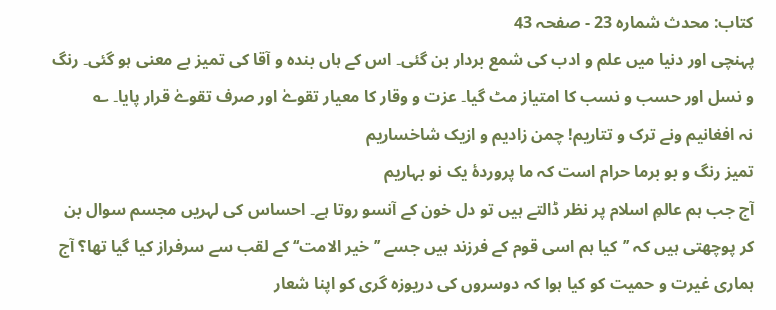کتاب: محدث شمارہ 23 - صفحہ 43
پہنچی اور دنیا میں علم و ادب کی شمع بردار بن گئی۔ اس کے ہاں بندہ و آقا کی تمیز بے معنی ہو گئی۔ رنگ و نسل اور حسب و نسب کا امتیاز مٹ گیا۔ عزت و وقار کا معیار تقوےٰ اور صرف تقوےٰ قرار پایا۔ ؎
نہ افغانیم ونے ترک و تتاریم! چمن زادیم و ازیک شاخساریم
تمیز رنگ و بو برما حرام است کہ ما پروردۂ یک نو بہاریم
آج جب ہم عالمِ اسلام پر نظر ڈالتے ہیں تو دل خون کے آنسو روتا ہے۔ احساس کی لہریں مجسم سوال بن کر پوچھتی ہیں کہ ’’کیا ہم اسی قوم کے فرزند ہیں جسے ’’خیر الامت‘‘ کے لقب سے سرفراز کیا گیا تھا؟ آج ہماری غیرت و حمیت کو کیا ہوا کہ دوسروں کی دریوزہ گری کو اپنا شعار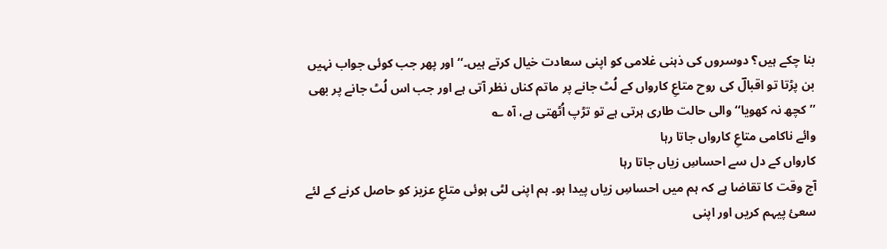بنا چکے ہیں؟ دوسروں کی ذہنی غلامی کو اپنی سعادت خیال کرتے ہیں۔‘‘ اور پھر جب کوئی جواب نہیں بن پڑتا تو اقبالؔ کی روح متاعِ کارواں کے لُٹ جانے پر ماتم کناں نظر آتی ہے اور جب اس لُٹ جانے پر بھی ’’کچھ نہ کھویا‘‘ والی حالت طاری ہرتی ہے تو تڑپ اُٹھتی ہے، آہ ؎
وائے ناکامی متاعِ کارواں جاتا رہا
کارواں کے دل سے احساسِ زیاں جاتا رہا
آج وقت کا تقاضا ہے کہ ہم میں احساسِ زیاں پیدا ہو۔ ہم اپنی لٹی ہوئی متاعِ عزیز کو حاصل کرنے کے لئے سعیٔ پیہم کریں اور اپنی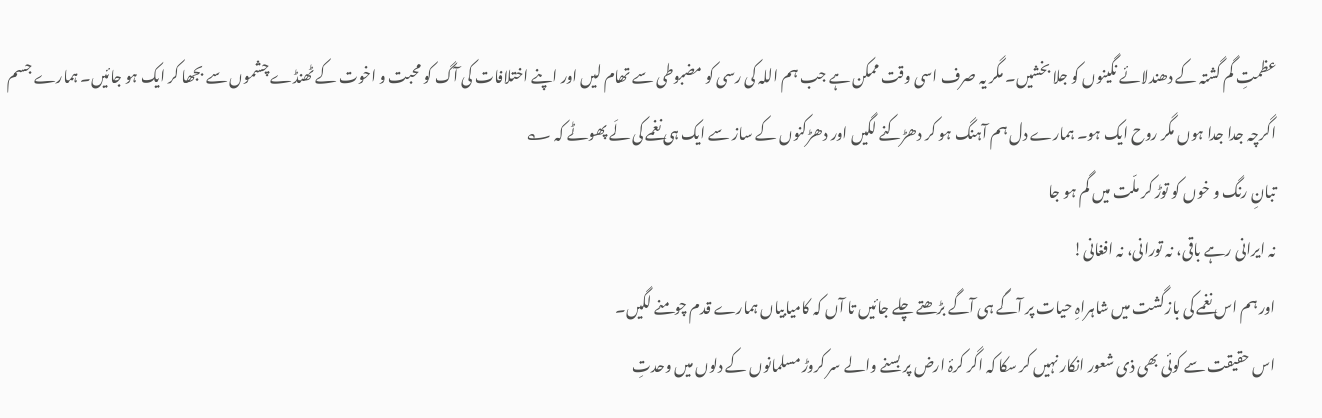عظمتِ گم گشتہ کے دھندلائے نگینوں کو جلا بخشیں۔ مگر یہ صرف اسی وقت ممکن ہے جب ہم اللہ کی رسی کو مضبوطی سے تھام لیں اور اپنے اختلافات کی آگ کو محبت و اخوت کے ٹھنڈے چشموں سے بجھا کر ایک ہو جائیں۔ ہمارے جسم اگرچہ جدا جدا ہوں مگر روح ایک ہو۔ ہمارے دل ہم آہنگ ہو کر دھڑکنے لگیں اور دھڑکنوں کے ساز سے ایک ہی نغمے کی لَے پھوٹے کہ ؎
تبانِ رنگ و خوں کو توڑ کر ملّت میں گم ہو جا
نہ ایرانی رہے باقی، نہ تورانی، نہ افغانی!
اور ہم اس نغمے کی بازگشت میں شاہراہِ حیات پر آگے ہی آگے بڑھتے چلے جائیں تا آں کہ کامیابیاں ہمارے قدم چومنے لگیں۔
اس حقیقت سے کوئی بھی ذی شعور انکار نہیں کر سکا کہ اگر کرۂ ارض پر بسنے والے سر کروڑ مسلمانوں کے دلوں میں وحدتِ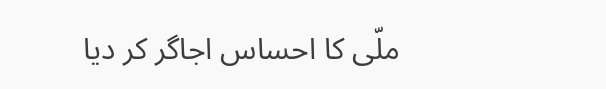ملّی کا احساس اجاگر کر دیا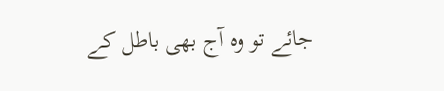جائے تو وہ آج بھی باطل کے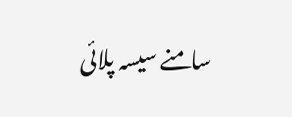سامنے سیسہ پلائی